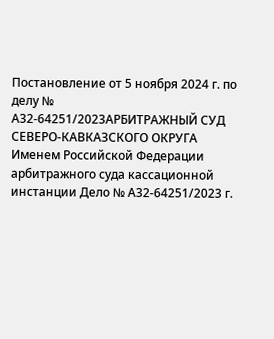Постановление от 5 ноября 2024 г. по делу № А32-64251/2023АРБИТРАЖНЫЙ СУД СЕВЕРО-КАВКАЗСКОГО ОКРУГА Именем Российской Федерации арбитражного суда кассационной инстанции Дело № А32-64251/2023 г.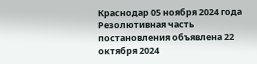Краснодар 05 ноября 2024 года Резолютивная часть постановления объявлена 22 октября 2024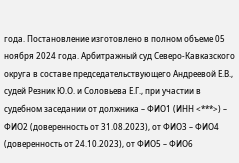года. Постановление изготовлено в полном объеме 05 ноября 2024 года. Арбитражный суд Северо-Кавказского округа в составе председательствующего Андреевой Е.В., судей Резник Ю.О. и Соловьева Е.Г., при участии в судебном заседании от должника – ФИО1 (ИНН <***>) – ФИО2 (доверенность от 31.08.2023), от ФИО3 – ФИО4 (доверенность от 24.10.2023), от ФИО5 – ФИО6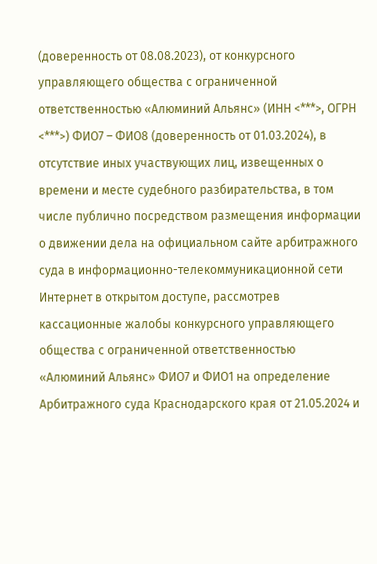(доверенность от 08.08.2023), от конкурсного управляющего общества с ограниченной ответственностью «Алюминий Альянс» (ИНН <***>, ОГРН <***>) ФИО7 – ФИО8 (доверенность от 01.03.2024), в отсутствие иных участвующих лиц, извещенных о времени и месте судебного разбирательства, в том числе публично посредством размещения информации о движении дела на официальном сайте арбитражного суда в информационно-телекоммуникационной сети Интернет в открытом доступе, рассмотрев кассационные жалобы конкурсного управляющего общества с ограниченной ответственностью «Алюминий Альянс» ФИО7 и ФИО1 на определение Арбитражного суда Краснодарского края от 21.05.2024 и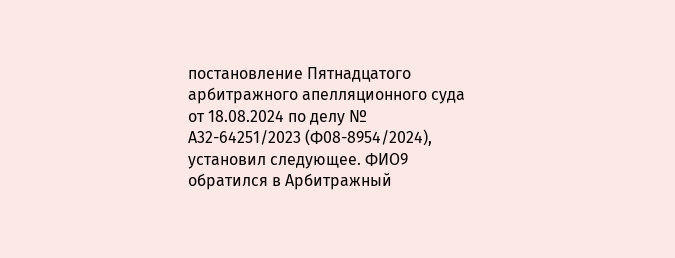постановление Пятнадцатого арбитражного апелляционного суда от 18.08.2024 по делу № А32-64251/2023 (Ф08-8954/2024), установил следующее. ФИО9 обратился в Арбитражный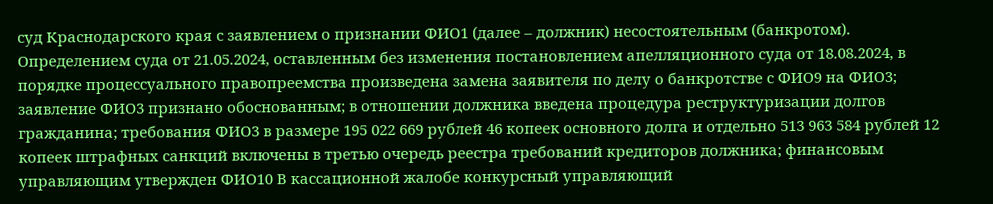суд Краснодарского края с заявлением о признании ФИО1 (далее – должник) несостоятельным (банкротом). Определением суда от 21.05.2024, оставленным без изменения постановлением апелляционного суда от 18.08.2024, в порядке процессуального правопреемства произведена замена заявителя по делу о банкротстве с ФИО9 на ФИО3; заявление ФИО3 признано обоснованным; в отношении должника введена процедура реструктуризации долгов гражданина; требования ФИО3 в размере 195 022 669 рублей 46 копеек основного долга и отдельно 513 963 584 рублей 12 копеек штрафных санкций включены в третью очередь реестра требований кредиторов должника; финансовым управляющим утвержден ФИО10 В кассационной жалобе конкурсный управляющий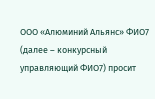ООО «Алюминий Альянс» ФИО7 (далее – конкурсный управляющий ФИО7) просит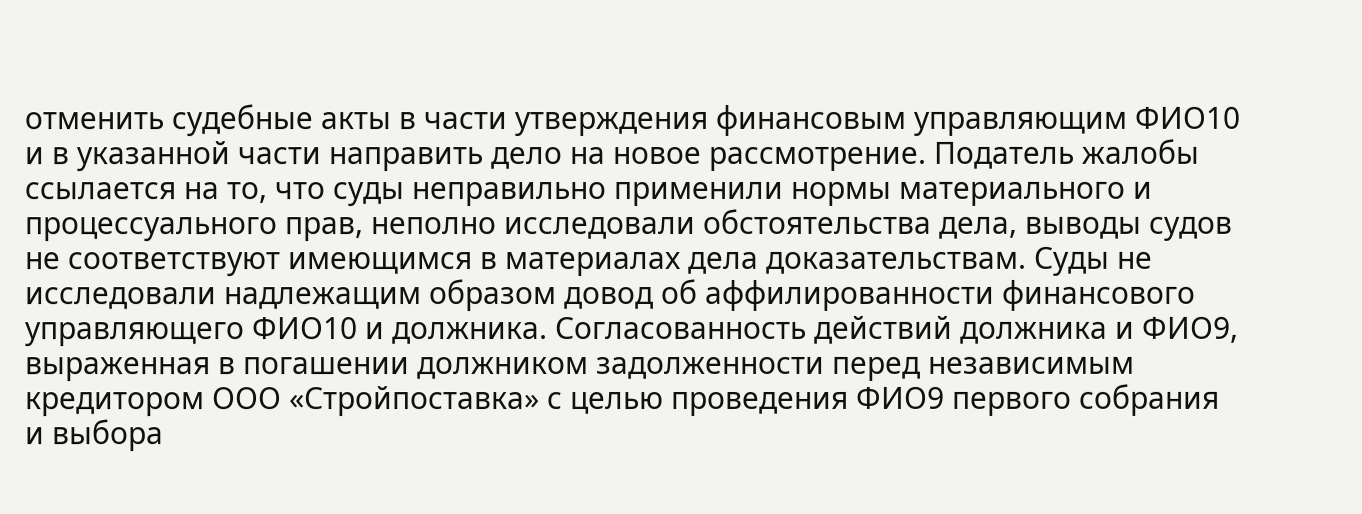отменить судебные акты в части утверждения финансовым управляющим ФИО10 и в указанной части направить дело на новое рассмотрение. Податель жалобы ссылается на то, что суды неправильно применили нормы материального и процессуального прав, неполно исследовали обстоятельства дела, выводы судов не соответствуют имеющимся в материалах дела доказательствам. Суды не исследовали надлежащим образом довод об аффилированности финансового управляющего ФИО10 и должника. Согласованность действий должника и ФИО9, выраженная в погашении должником задолженности перед независимым кредитором ООО «Стройпоставка» с целью проведения ФИО9 первого собрания и выбора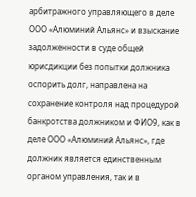арбитражного управляющего в деле ООО «Алюминий Альянс» и взыскание задолженности в суде общей юрисдикции без попытки должника оспорить долг, направлена на сохранение контроля над процедурой банкротства должником и ФИО9, как в деле ООО «Алюминий Альянс», где должник является единственным органом управления, так и в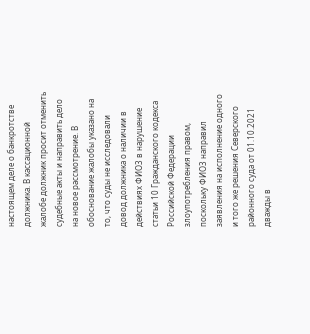настоящем деле о банкротстве должника. В кассационной жалобе должник просит отменить судебные акты и направить дело на новое рассмотрение. В обоснование жалобы указано на то, что суды не исследовали довод должника о наличии в действиях ФИО3 в нарушение статьи 10 Гражданского кодекса Российской Федерации злоупотребления правом, поскольку ФИО3 направил заявления на исполнение одного и того же решения Северского районного суда от 01.10.2021 дважды в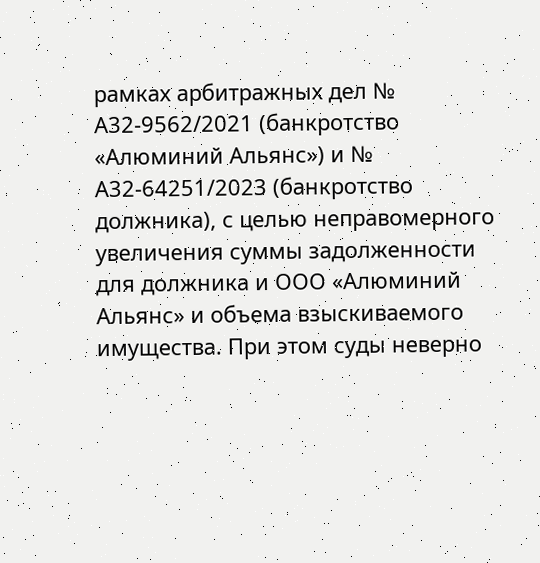рамках арбитражных дел № А32-9562/2021 (банкротство «Алюминий Альянс») и № А32-64251/2023 (банкротство должника), с целью неправомерного увеличения суммы задолженности для должника и ООО «Алюминий Альянс» и объема взыскиваемого имущества. При этом суды неверно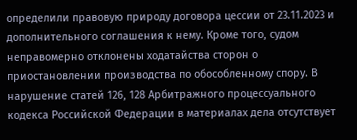определили правовую природу договора цессии от 23.11.2023 и дополнительного соглашения к нему. Кроме того, судом неправомерно отклонены ходатайства сторон о приостановлении производства по обособленному спору. В нарушение статей 126, 128 Арбитражного процессуального кодекса Российской Федерации в материалах дела отсутствует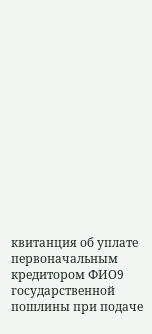квитанция об уплате первоначальным кредитором ФИО9 государственной пошлины при подаче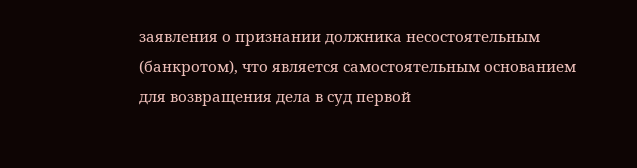заявления о признании должника несостоятельным (банкротом), что является самостоятельным основанием для возвращения дела в суд первой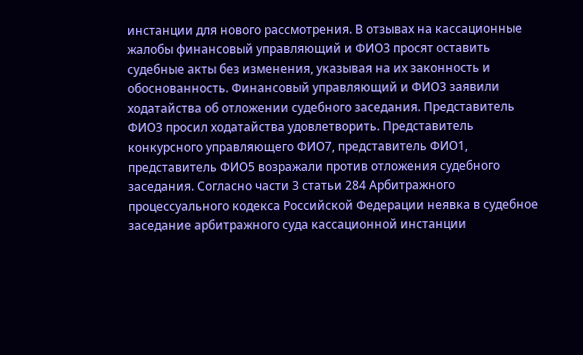инстанции для нового рассмотрения. В отзывах на кассационные жалобы финансовый управляющий и ФИО3 просят оставить судебные акты без изменения, указывая на их законность и обоснованность. Финансовый управляющий и ФИО3 заявили ходатайства об отложении судебного заседания. Представитель ФИО3 просил ходатайства удовлетворить. Представитель конкурсного управляющего ФИО7, представитель ФИО1, представитель ФИО5 возражали против отложения судебного заседания. Согласно части 3 статьи 284 Арбитражного процессуального кодекса Российской Федерации неявка в судебное заседание арбитражного суда кассационной инстанции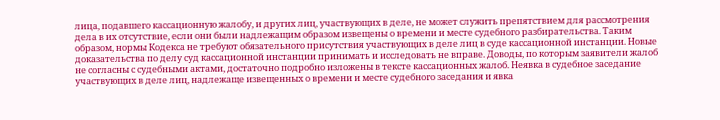лица, подавшего кассационную жалобу, и других лиц, участвующих в деле, не может служить препятствием для рассмотрения дела в их отсутствие, если они были надлежащим образом извещены о времени и месте судебного разбирательства. Таким образом, нормы Кодекса не требуют обязательного присутствия участвующих в деле лиц в суде кассационной инстанции. Новые доказательства по делу суд кассационной инстанции принимать и исследовать не вправе. Доводы, по которым заявители жалоб не согласны с судебными актами, достаточно подробно изложены в тексте кассационных жалоб. Неявка в судебное заседание участвующих в деле лиц, надлежаще извещенных о времени и месте судебного заседания и явка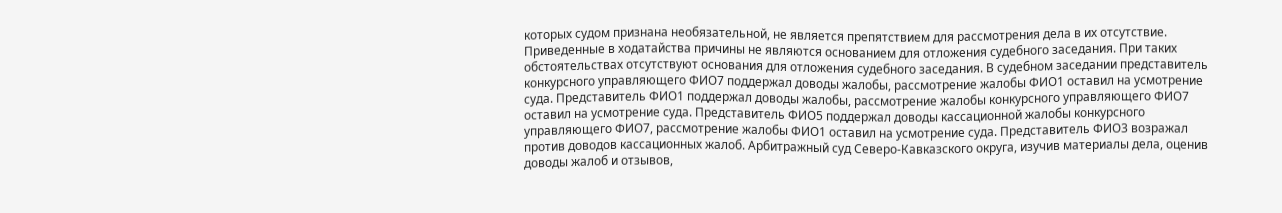которых судом признана необязательной, не является препятствием для рассмотрения дела в их отсутствие. Приведенные в ходатайства причины не являются основанием для отложения судебного заседания. При таких обстоятельствах отсутствуют основания для отложения судебного заседания. В судебном заседании представитель конкурсного управляющего ФИО7 поддержал доводы жалобы, рассмотрение жалобы ФИО1 оставил на усмотрение суда. Представитель ФИО1 поддержал доводы жалобы, рассмотрение жалобы конкурсного управляющего ФИО7 оставил на усмотрение суда. Представитель ФИО5 поддержал доводы кассационной жалобы конкурсного управляющего ФИО7, рассмотрение жалобы ФИО1 оставил на усмотрение суда. Представитель ФИО3 возражал против доводов кассационных жалоб. Арбитражный суд Северо-Кавказского округа, изучив материалы дела, оценив доводы жалоб и отзывов,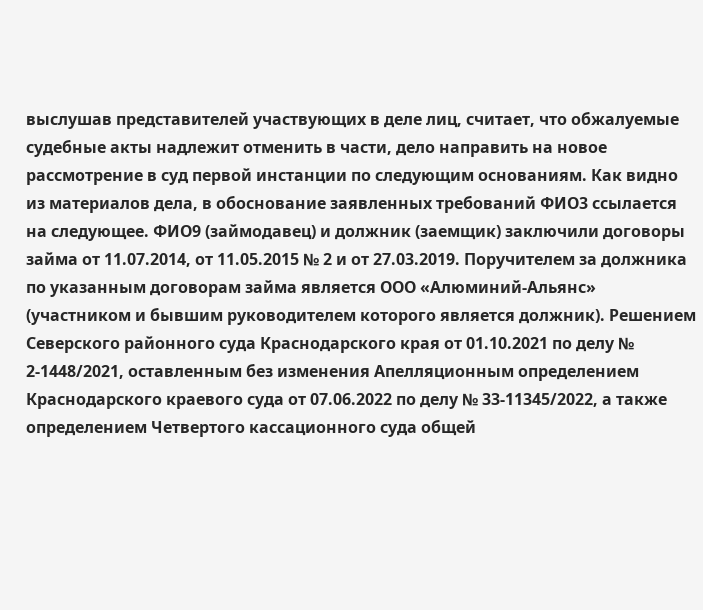выслушав представителей участвующих в деле лиц, считает, что обжалуемые судебные акты надлежит отменить в части, дело направить на новое рассмотрение в суд первой инстанции по следующим основаниям. Как видно из материалов дела, в обоснование заявленных требований ФИО3 ссылается на следующее. ФИО9 (займодавец) и должник (заемщик) заключили договоры займа от 11.07.2014, от 11.05.2015 № 2 и от 27.03.2019. Поручителем за должника по указанным договорам займа является ООО «Алюминий-Альянс» (участником и бывшим руководителем которого является должник). Решением Северского районного суда Краснодарского края от 01.10.2021 по делу № 2-1448/2021, оставленным без изменения Апелляционным определением Краснодарского краевого суда от 07.06.2022 по делу № 33-11345/2022, а также определением Четвертого кассационного суда общей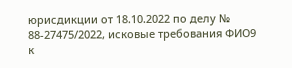юрисдикции от 18.10.2022 по делу № 88-27475/2022, исковые требования ФИО9 к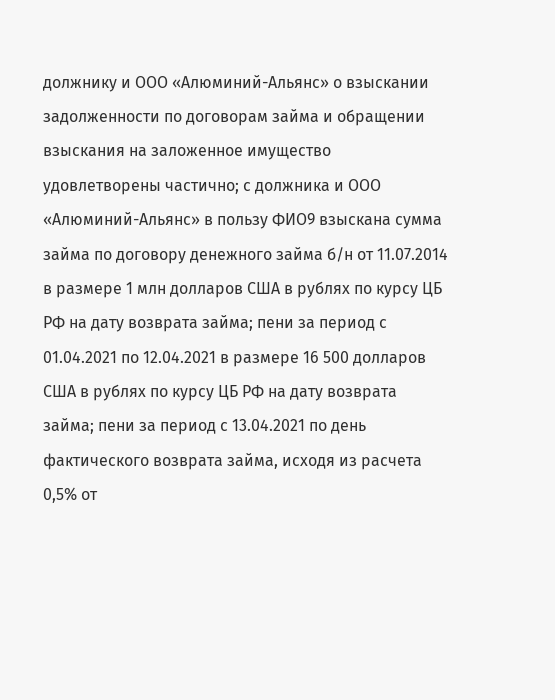должнику и ООО «Алюминий-Альянс» о взыскании задолженности по договорам займа и обращении взыскания на заложенное имущество удовлетворены частично; с должника и ООО «Алюминий-Альянс» в пользу ФИО9 взыскана сумма займа по договору денежного займа б/н от 11.07.2014 в размере 1 млн долларов США в рублях по курсу ЦБ РФ на дату возврата займа; пени за период с 01.04.2021 по 12.04.2021 в размере 16 500 долларов США в рублях по курсу ЦБ РФ на дату возврата займа; пени за период с 13.04.2021 по день фактического возврата займа, исходя из расчета 0,5% от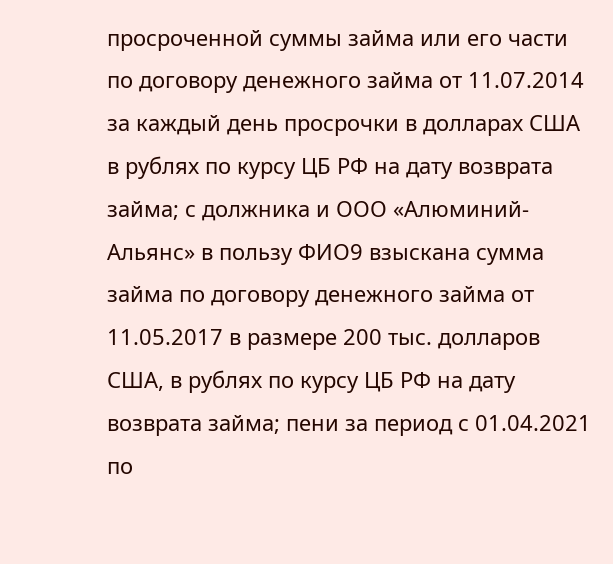просроченной суммы займа или его части по договору денежного займа от 11.07.2014 за каждый день просрочки в долларах США в рублях по курсу ЦБ РФ на дату возврата займа; с должника и ООО «Алюминий-Альянс» в пользу ФИО9 взыскана сумма займа по договору денежного займа от 11.05.2017 в размере 200 тыс. долларов США, в рублях по курсу ЦБ РФ на дату возврата займа; пени за период с 01.04.2021 по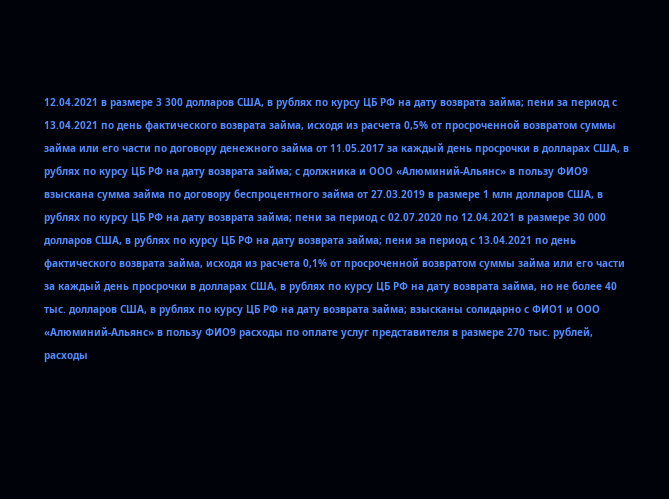12.04.2021 в размере 3 300 долларов США, в рублях по курсу ЦБ РФ на дату возврата займа; пени за период с 13.04.2021 по день фактического возврата займа, исходя из расчета 0,5% от просроченной возвратом суммы займа или его части по договору денежного займа от 11.05.2017 за каждый день просрочки в долларах США, в рублях по курсу ЦБ РФ на дату возврата займа; с должника и ООО «Алюминий-Альянс» в пользу ФИО9 взыскана сумма займа по договору беспроцентного займа от 27.03.2019 в размере 1 млн долларов США, в рублях по курсу ЦБ РФ на дату возврата займа; пени за период с 02.07.2020 по 12.04.2021 в размере 30 000 долларов США, в рублях по курсу ЦБ РФ на дату возврата займа; пени за период с 13.04.2021 по день фактического возврата займа, исходя из расчета 0,1% от просроченной возвратом суммы займа или его части за каждый день просрочки в долларах США, в рублях по курсу ЦБ РФ на дату возврата займа, но не более 40 тыс. долларов США, в рублях по курсу ЦБ РФ на дату возврата займа; взысканы солидарно с ФИО1 и ООО «Алюминий-Альянс» в пользу ФИО9 расходы по оплате услуг представителя в размере 270 тыс. рублей, расходы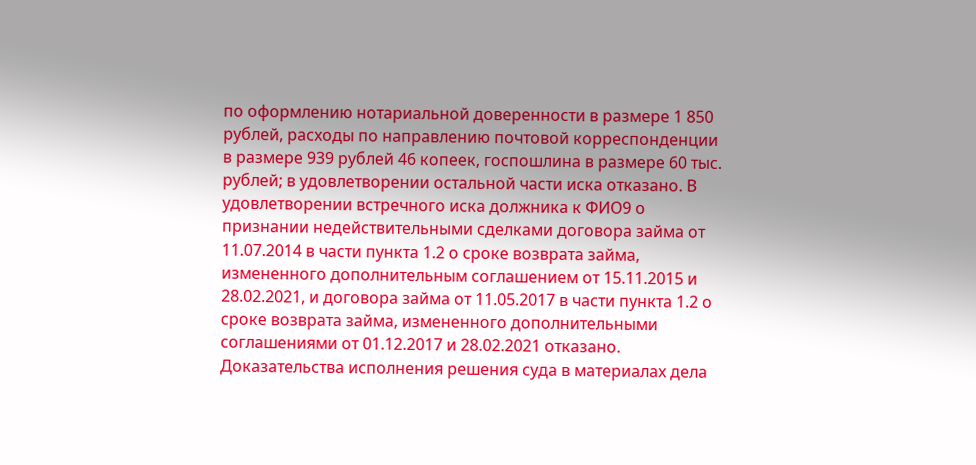по оформлению нотариальной доверенности в размере 1 850 рублей, расходы по направлению почтовой корреспонденции в размере 939 рублей 46 копеек, госпошлина в размере 60 тыс. рублей; в удовлетворении остальной части иска отказано. В удовлетворении встречного иска должника к ФИО9 о признании недействительными сделками договора займа от 11.07.2014 в части пункта 1.2 о сроке возврата займа, измененного дополнительным соглашением от 15.11.2015 и 28.02.2021, и договора займа от 11.05.2017 в части пункта 1.2 о сроке возврата займа, измененного дополнительными соглашениями от 01.12.2017 и 28.02.2021 отказано. Доказательства исполнения решения суда в материалах дела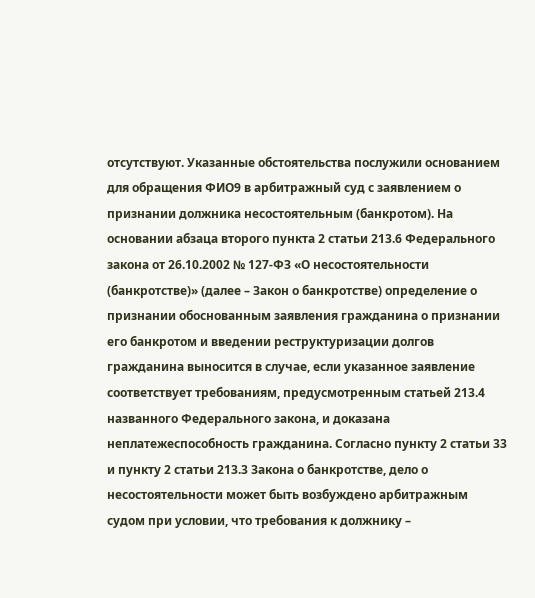отсутствуют. Указанные обстоятельства послужили основанием для обращения ФИО9 в арбитражный суд с заявлением о признании должника несостоятельным (банкротом). На основании абзаца второго пункта 2 статьи 213.6 Федерального закона от 26.10.2002 № 127-ФЗ «О несостоятельности (банкротстве)» (далее – Закон о банкротстве) определение о признании обоснованным заявления гражданина о признании его банкротом и введении реструктуризации долгов гражданина выносится в случае, если указанное заявление соответствует требованиям, предусмотренным статьей 213.4 названного Федерального закона, и доказана неплатежеспособность гражданина. Согласно пункту 2 статьи 33 и пункту 2 статьи 213.3 Закона о банкротстве, дело о несостоятельности может быть возбуждено арбитражным судом при условии, что требования к должнику –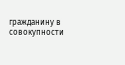гражданину в совокупности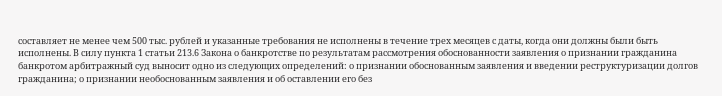составляет не менее чем 500 тыс. рублей и указанные требования не исполнены в течение трех месяцев с даты, когда они должны были быть исполнены. В силу пункта 1 статьи 213.6 Закона о банкротстве по результатам рассмотрения обоснованности заявления о признании гражданина банкротом арбитражный суд выносит одно из следующих определений: о признании обоснованным заявления и введении реструктуризации долгов гражданина; о признании необоснованным заявления и об оставлении его без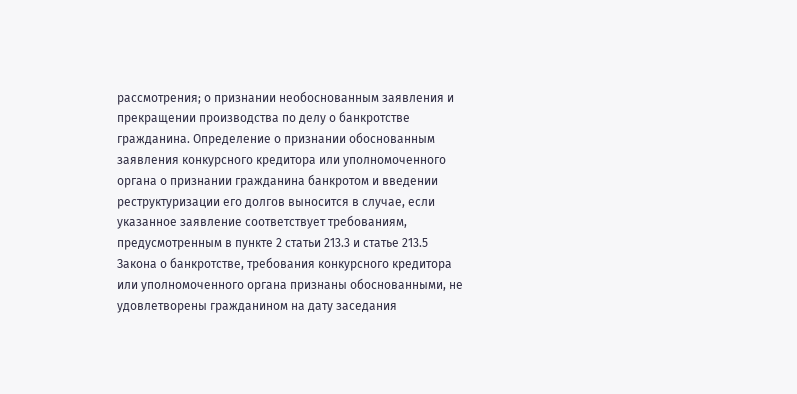рассмотрения; о признании необоснованным заявления и прекращении производства по делу о банкротстве гражданина. Определение о признании обоснованным заявления конкурсного кредитора или уполномоченного органа о признании гражданина банкротом и введении реструктуризации его долгов выносится в случае, если указанное заявление соответствует требованиям, предусмотренным в пункте 2 статьи 213.3 и статье 213.5 Закона о банкротстве, требования конкурсного кредитора или уполномоченного органа признаны обоснованными, не удовлетворены гражданином на дату заседания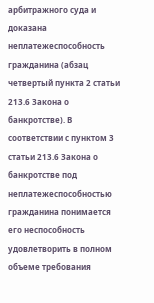арбитражного суда и доказана неплатежеспособность гражданина (абзац четвертый пункта 2 статьи 213.6 Закона о банкротстве). В соответствии с пунктом 3 статьи 213.6 Закона о банкротстве под неплатежеспособностью гражданина понимается его неспособность удовлетворить в полном объеме требования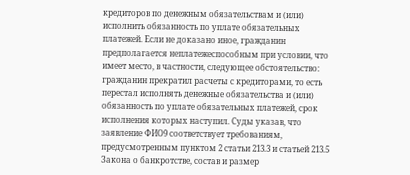кредиторов по денежным обязательствам и (или) исполнить обязанность по уплате обязательных платежей. Если не доказано иное, гражданин предполагается неплатежеспособным при условии, что имеет место, в частности, следующее обстоятельство: гражданин прекратил расчеты с кредиторами, то есть перестал исполнять денежные обязательства и (или) обязанность по уплате обязательных платежей, срок исполнения которых наступил. Суды указав, что заявление ФИО9 соответствует требованиям, предусмотренным пунктом 2 статьи 213.3 и статьей 213.5 Закона о банкротстве, состав и размер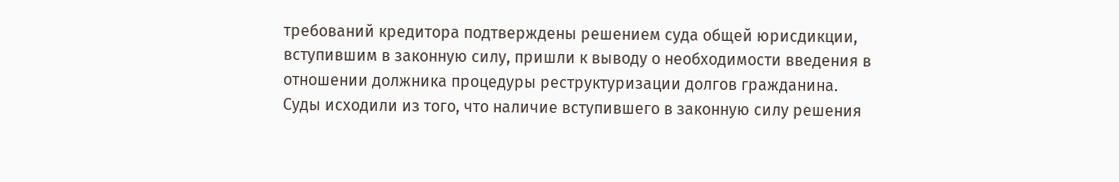требований кредитора подтверждены решением суда общей юрисдикции, вступившим в законную силу, пришли к выводу о необходимости введения в отношении должника процедуры реструктуризации долгов гражданина. Суды исходили из того, что наличие вступившего в законную силу решения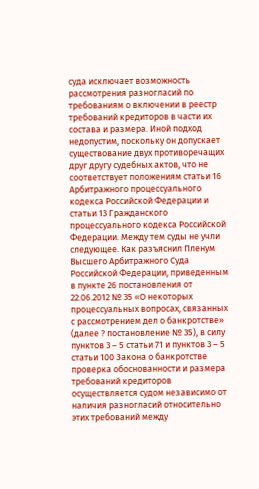суда исключает возможность рассмотрения разногласий по требованиям о включении в реестр требований кредиторов в части их состава и размера. Иной подход недопустим, поскольку он допускает существование двух противоречащих друг другу судебных актов, что не соответствует положениям статьи 16 Арбитражного процессуального кодекса Российской Федерации и статьи 13 Гражданского процессуального кодекса Российской Федерации. Между тем суды не учли следующее. Как разъяснил Пленум Высшего Арбитражного Суда Российской Федерации, приведенным в пункте 26 постановления от 22.06.2012 № 35 «О некоторых процессуальных вопросах, связанных с рассмотрением дел о банкротстве» (далее ? постановление № 35), в силу пунктов 3 – 5 статьи 71 и пунктов 3 – 5 статьи 100 Закона о банкротстве проверка обоснованности и размера требований кредиторов осуществляется судом независимо от наличия разногласий относительно этих требований между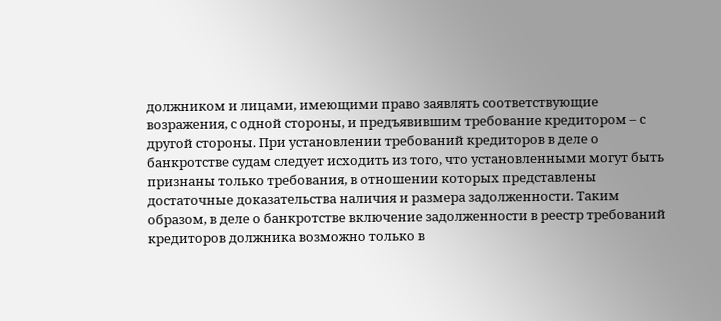должником и лицами, имеющими право заявлять соответствующие возражения, с одной стороны, и предъявившим требование кредитором – с другой стороны. При установлении требований кредиторов в деле о банкротстве судам следует исходить из того, что установленными могут быть признаны только требования, в отношении которых представлены достаточные доказательства наличия и размера задолженности. Таким образом, в деле о банкротстве включение задолженности в реестр требований кредиторов должника возможно только в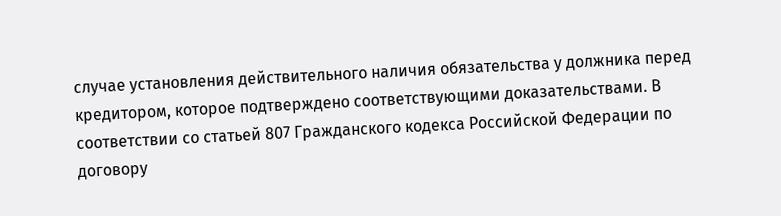случае установления действительного наличия обязательства у должника перед кредитором, которое подтверждено соответствующими доказательствами. В соответствии со статьей 807 Гражданского кодекса Российской Федерации по договору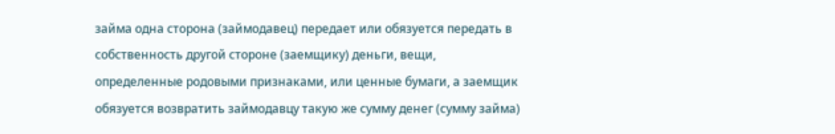займа одна сторона (займодавец) передает или обязуется передать в собственность другой стороне (заемщику) деньги, вещи, определенные родовыми признаками, или ценные бумаги, а заемщик обязуется возвратить займодавцу такую же сумму денег (сумму займа)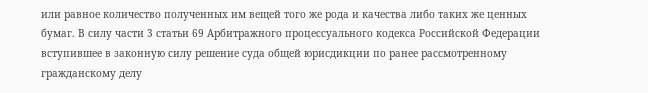или равное количество полученных им вещей того же рода и качества либо таких же ценных бумаг. В силу части 3 статьи 69 Арбитражного процессуального кодекса Российской Федерации вступившее в законную силу решение суда общей юрисдикции по ранее рассмотренному гражданскому делу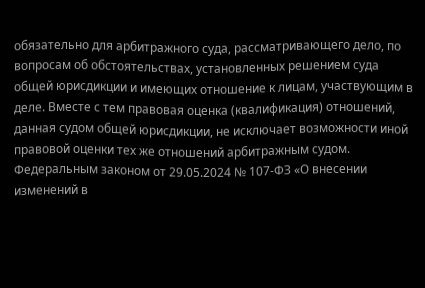обязательно для арбитражного суда, рассматривающего дело, по вопросам об обстоятельствах, установленных решением суда общей юрисдикции и имеющих отношение к лицам, участвующим в деле. Вместе с тем правовая оценка (квалификация) отношений, данная судом общей юрисдикции, не исключает возможности иной правовой оценки тех же отношений арбитражным судом. Федеральным законом от 29.05.2024 № 107-ФЗ «О внесении изменений в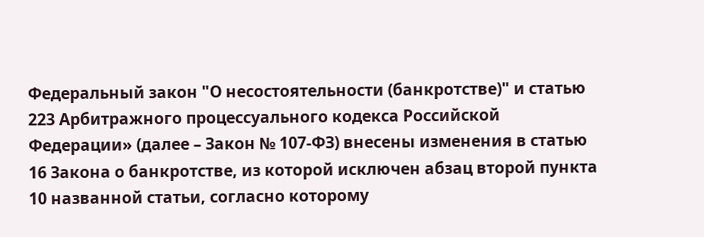Федеральный закон "О несостоятельности (банкротстве)" и статью 223 Арбитражного процессуального кодекса Российской Федерации» (далее – Закон № 107-ФЗ) внесены изменения в статью 16 Закона о банкротстве, из которой исключен абзац второй пункта 10 названной статьи, согласно которому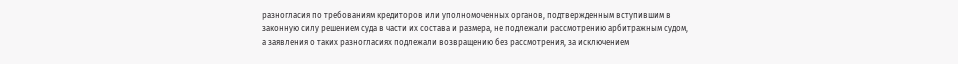разногласия по требованиям кредиторов или уполномоченных органов, подтвержденным вступившим в законную силу решением суда в части их состава и размера, не подлежали рассмотрению арбитражным судом, а заявления о таких разногласиях подлежали возвращению без рассмотрения, за исключением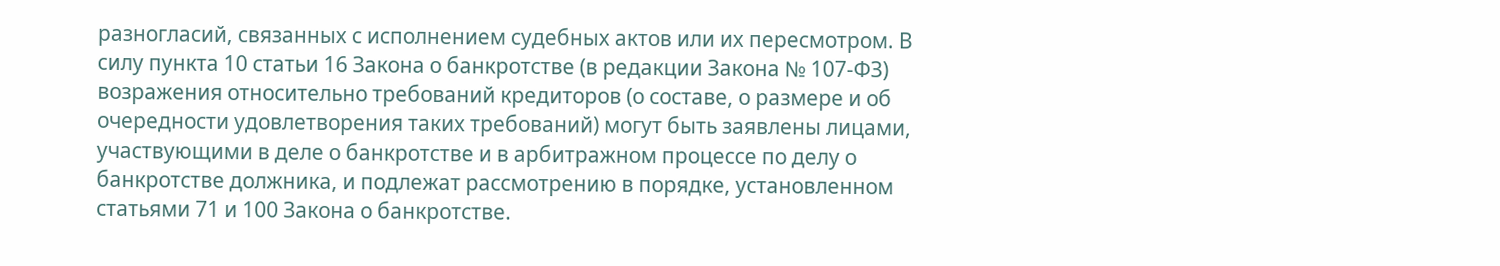разногласий, связанных с исполнением судебных актов или их пересмотром. В силу пункта 10 статьи 16 Закона о банкротстве (в редакции Закона № 107-ФЗ) возражения относительно требований кредиторов (о составе, о размере и об очередности удовлетворения таких требований) могут быть заявлены лицами, участвующими в деле о банкротстве и в арбитражном процессе по делу о банкротстве должника, и подлежат рассмотрению в порядке, установленном статьями 71 и 100 Закона о банкротстве.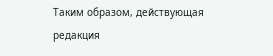Таким образом, действующая редакция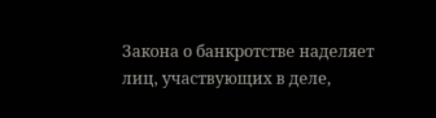Закона о банкротстве наделяет лиц, участвующих в деле,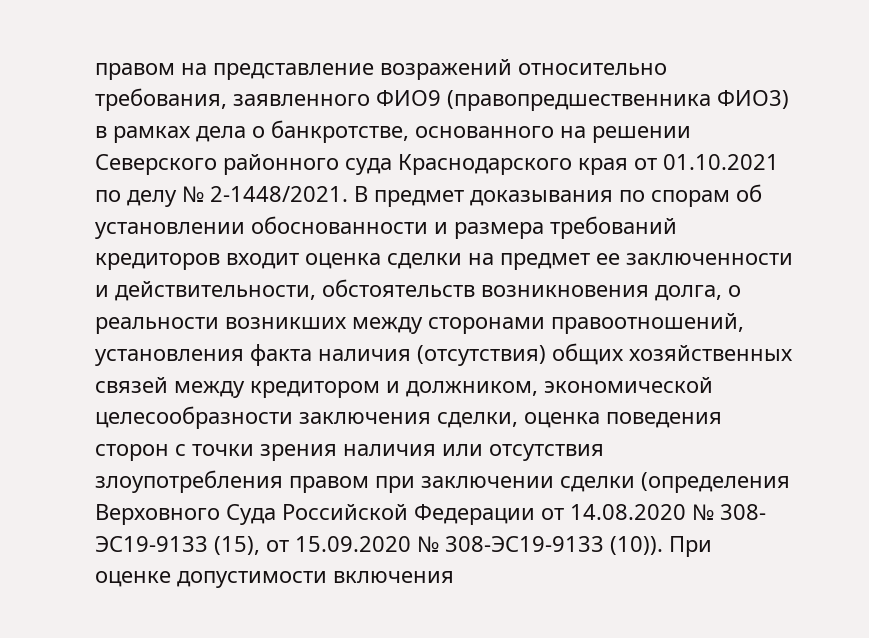правом на представление возражений относительно требования, заявленного ФИО9 (правопредшественника ФИО3) в рамках дела о банкротстве, основанного на решении Северского районного суда Краснодарского края от 01.10.2021 по делу № 2-1448/2021. В предмет доказывания по спорам об установлении обоснованности и размера требований кредиторов входит оценка сделки на предмет ее заключенности и действительности, обстоятельств возникновения долга, о реальности возникших между сторонами правоотношений, установления факта наличия (отсутствия) общих хозяйственных связей между кредитором и должником, экономической целесообразности заключения сделки, оценка поведения сторон с точки зрения наличия или отсутствия злоупотребления правом при заключении сделки (определения Верховного Суда Российской Федерации от 14.08.2020 № 308-ЭС19-9133 (15), от 15.09.2020 № 308-ЭС19-9133 (10)). При оценке допустимости включения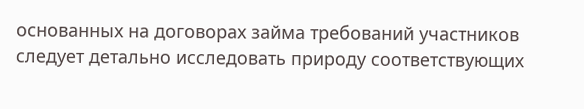основанных на договорах займа требований участников следует детально исследовать природу соответствующих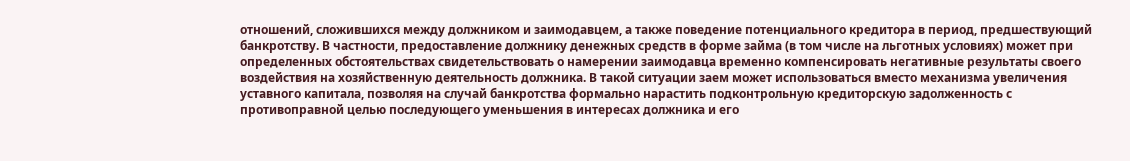отношений, сложившихся между должником и заимодавцем, а также поведение потенциального кредитора в период, предшествующий банкротству. В частности, предоставление должнику денежных средств в форме займа (в том числе на льготных условиях) может при определенных обстоятельствах свидетельствовать о намерении заимодавца временно компенсировать негативные результаты своего воздействия на хозяйственную деятельность должника. В такой ситуации заем может использоваться вместо механизма увеличения уставного капитала, позволяя на случай банкротства формально нарастить подконтрольную кредиторскую задолженность с противоправной целью последующего уменьшения в интересах должника и его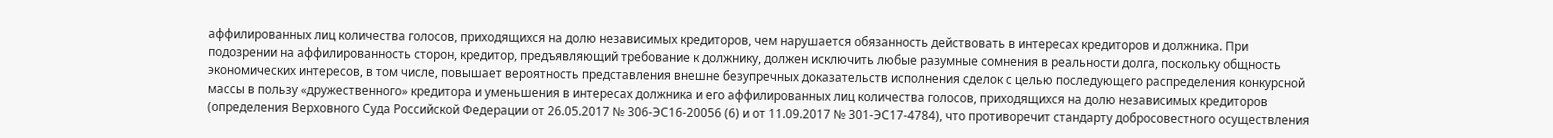аффилированных лиц количества голосов, приходящихся на долю независимых кредиторов, чем нарушается обязанность действовать в интересах кредиторов и должника. При подозрении на аффилированность сторон, кредитор, предъявляющий требование к должнику, должен исключить любые разумные сомнения в реальности долга, поскольку общность экономических интересов, в том числе, повышает вероятность представления внешне безупречных доказательств исполнения сделок с целью последующего распределения конкурсной массы в пользу «дружественного» кредитора и уменьшения в интересах должника и его аффилированных лиц количества голосов, приходящихся на долю независимых кредиторов (определения Верховного Суда Российской Федерации от 26.05.2017 № 306-ЭС16-20056 (6) и от 11.09.2017 № 301-ЭС17-4784), что противоречит стандарту добросовестного осуществления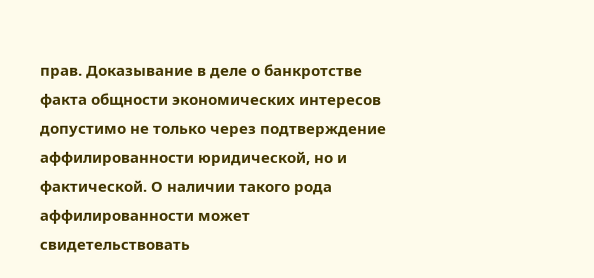прав. Доказывание в деле о банкротстве факта общности экономических интересов допустимо не только через подтверждение аффилированности юридической, но и фактической. О наличии такого рода аффилированности может свидетельствовать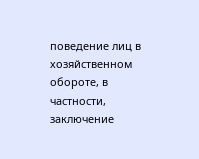поведение лиц в хозяйственном обороте, в частности, заключение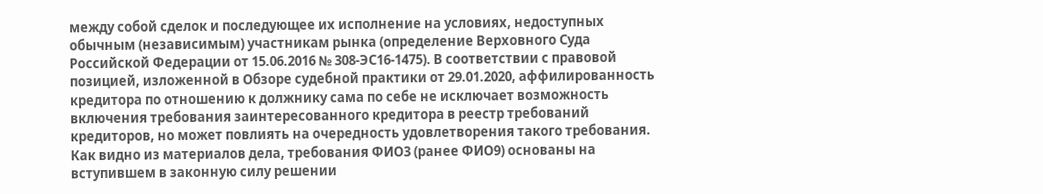между собой сделок и последующее их исполнение на условиях, недоступных обычным (независимым) участникам рынка (определение Верховного Суда Российской Федерации от 15.06.2016 № 308-ЭС16-1475). В соответствии с правовой позицией, изложенной в Обзоре судебной практики от 29.01.2020, аффилированность кредитора по отношению к должнику сама по себе не исключает возможность включения требования заинтересованного кредитора в реестр требований кредиторов, но может повлиять на очередность удовлетворения такого требования. Как видно из материалов дела, требования ФИО3 (ранее ФИО9) основаны на вступившем в законную силу решении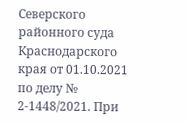Северского районного суда Краснодарского края от 01.10.2021 по делу № 2-1448/2021. При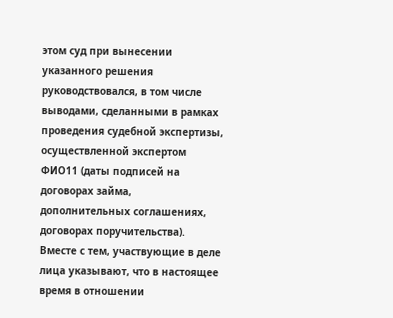этом суд при вынесении указанного решения руководствовался, в том числе выводами, сделанными в рамках проведения судебной экспертизы, осуществленной экспертом ФИО11 (даты подписей на договорах займа, дополнительных соглашениях, договорах поручительства). Вместе с тем, участвующие в деле лица указывают, что в настоящее время в отношении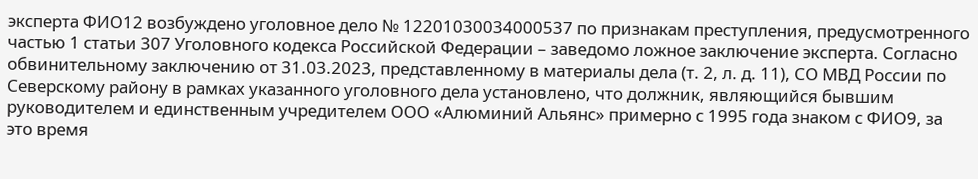эксперта ФИО12 возбуждено уголовное дело № 12201030034000537 по признакам преступления, предусмотренного частью 1 статьи 307 Уголовного кодекса Российской Федерации – заведомо ложное заключение эксперта. Согласно обвинительному заключению от 31.03.2023, представленному в материалы дела (т. 2, л. д. 11), СО МВД России по Северскому району в рамках указанного уголовного дела установлено, что должник, являющийся бывшим руководителем и единственным учредителем ООО «Алюминий Альянс» примерно с 1995 года знаком с ФИО9, за это время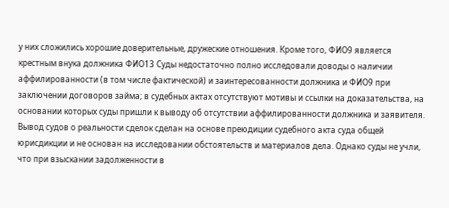у них сложились хорошие доверительные, дружеские отношения. Кроме того, ФИО9 является крестным внука должника ФИО13 Суды недостаточно полно исследовали доводы о наличии аффилированности (в том числе фактической) и заинтересованности должника и ФИО9 при заключении договоров займа; в судебных актах отсутствуют мотивы и ссылки на доказательства, на основании которых суды пришли к выводу об отсутствии аффилированности должника и заявителя. Вывод судов о реальности сделок сделан на основе преюдиции судебного акта суда общей юрисдикции и не основан на исследовании обстоятельств и материалов дела. Однако суды не учли, что при взыскании задолженности в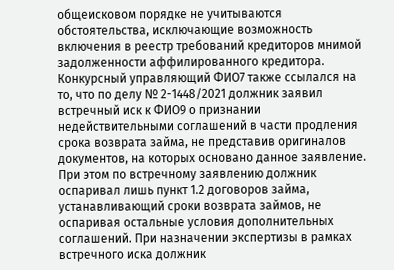общеисковом порядке не учитываются обстоятельства, исключающие возможность включения в реестр требований кредиторов мнимой задолженности аффилированного кредитора. Конкурсный управляющий ФИО7 также ссылался на то, что по делу № 2-1448/2021 должник заявил встречный иск к ФИО9 о признании недействительными соглашений в части продления срока возврата займа, не представив оригиналов документов, на которых основано данное заявление. При этом по встречному заявлению должник оспаривал лишь пункт 1.2 договоров займа, устанавливающий сроки возврата займов, не оспаривая остальные условия дополнительных соглашений. При назначении экспертизы в рамках встречного иска должник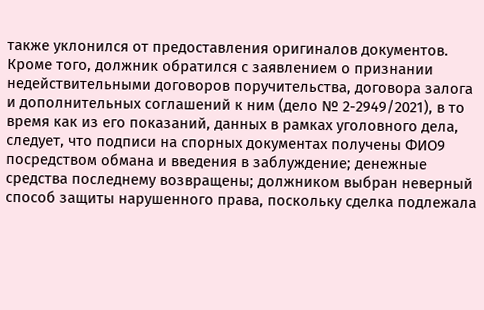также уклонился от предоставления оригиналов документов. Кроме того, должник обратился с заявлением о признании недействительными договоров поручительства, договора залога и дополнительных соглашений к ним (дело № 2-2949/2021), в то время как из его показаний, данных в рамках уголовного дела, следует, что подписи на спорных документах получены ФИО9 посредством обмана и введения в заблуждение; денежные средства последнему возвращены; должником выбран неверный способ защиты нарушенного права, поскольку сделка подлежала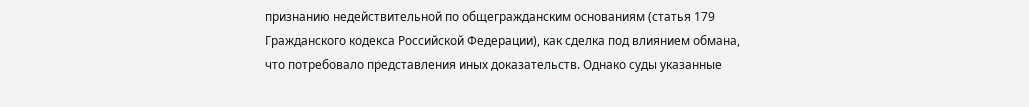признанию недействительной по общегражданским основаниям (статья 179 Гражданского кодекса Российской Федерации), как сделка под влиянием обмана, что потребовало представления иных доказательств. Однако суды указанные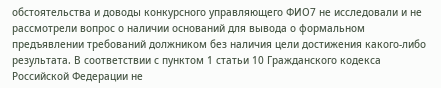обстоятельства и доводы конкурсного управляющего ФИО7 не исследовали и не рассмотрели вопрос о наличии оснований для вывода о формальном предъявлении требований должником без наличия цели достижения какого-либо результата. В соответствии с пунктом 1 статьи 10 Гражданского кодекса Российской Федерации не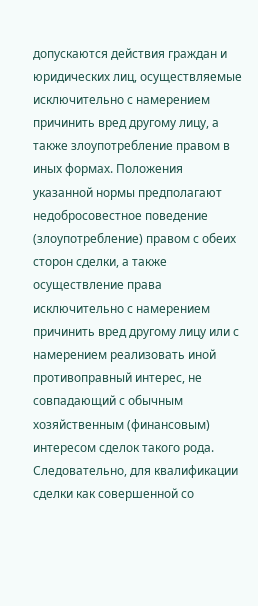допускаются действия граждан и юридических лиц, осуществляемые исключительно с намерением причинить вред другому лицу, а также злоупотребление правом в иных формах. Положения указанной нормы предполагают недобросовестное поведение (злоупотребление) правом с обеих сторон сделки, а также осуществление права исключительно с намерением причинить вред другому лицу или с намерением реализовать иной противоправный интерес, не совпадающий с обычным хозяйственным (финансовым) интересом сделок такого рода. Следовательно, для квалификации сделки как совершенной со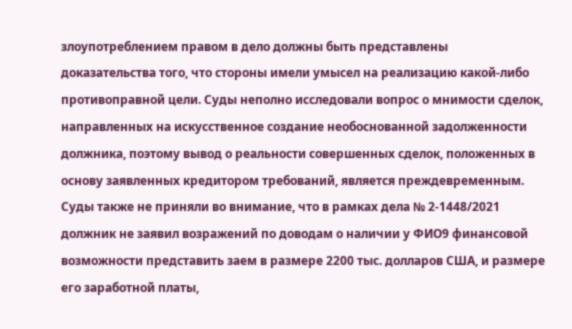злоупотреблением правом в дело должны быть представлены доказательства того, что стороны имели умысел на реализацию какой-либо противоправной цели. Суды неполно исследовали вопрос о мнимости сделок, направленных на искусственное создание необоснованной задолженности должника, поэтому вывод о реальности совершенных сделок, положенных в основу заявленных кредитором требований, является преждевременным. Суды также не приняли во внимание, что в рамках дела № 2-1448/2021 должник не заявил возражений по доводам о наличии у ФИО9 финансовой возможности представить заем в размере 2200 тыс. долларов США, и размере его заработной платы,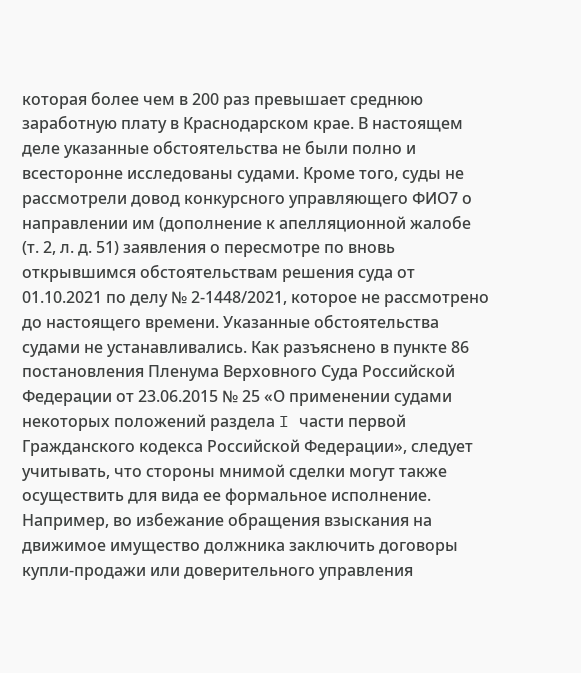которая более чем в 200 раз превышает среднюю заработную плату в Краснодарском крае. В настоящем деле указанные обстоятельства не были полно и всесторонне исследованы судами. Кроме того, суды не рассмотрели довод конкурсного управляющего ФИО7 о направлении им (дополнение к апелляционной жалобе (т. 2, л. д. 51) заявления о пересмотре по вновь открывшимся обстоятельствам решения суда от 01.10.2021 по делу № 2-1448/2021, которое не рассмотрено до настоящего времени. Указанные обстоятельства судами не устанавливались. Как разъяснено в пункте 86 постановления Пленума Верховного Суда Российской Федерации от 23.06.2015 № 25 «О применении судами некоторых положений раздела I части первой Гражданского кодекса Российской Федерации», следует учитывать, что стороны мнимой сделки могут также осуществить для вида ее формальное исполнение. Например, во избежание обращения взыскания на движимое имущество должника заключить договоры купли-продажи или доверительного управления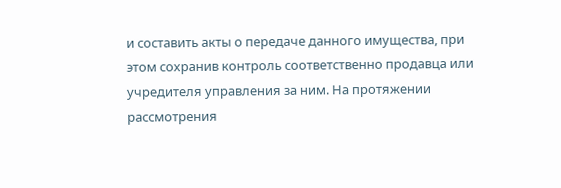и составить акты о передаче данного имущества, при этом сохранив контроль соответственно продавца или учредителя управления за ним. На протяжении рассмотрения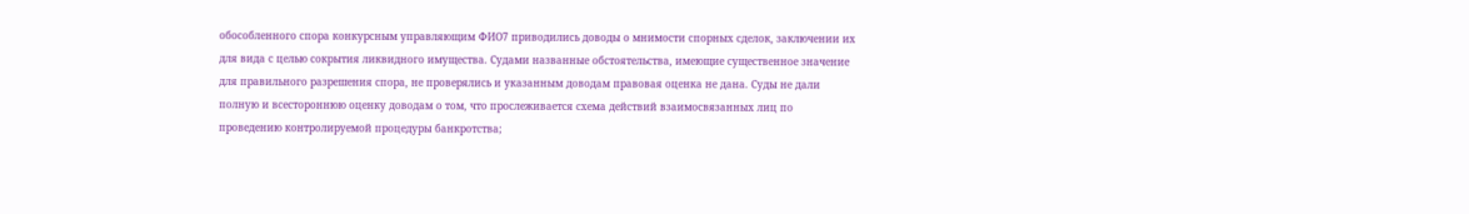обособленного спора конкурсным управляющим ФИО7 приводились доводы о мнимости спорных сделок, заключении их для вида с целью сокрытия ликвидного имущества. Судами названные обстоятельства, имеющие существенное значение для правильного разрешения спора, не проверялись и указанным доводам правовая оценка не дана. Суды не дали полную и всестороннюю оценку доводам о том, что прослеживается схема действий взаимосвязанных лиц по проведению контролируемой процедуры банкротства;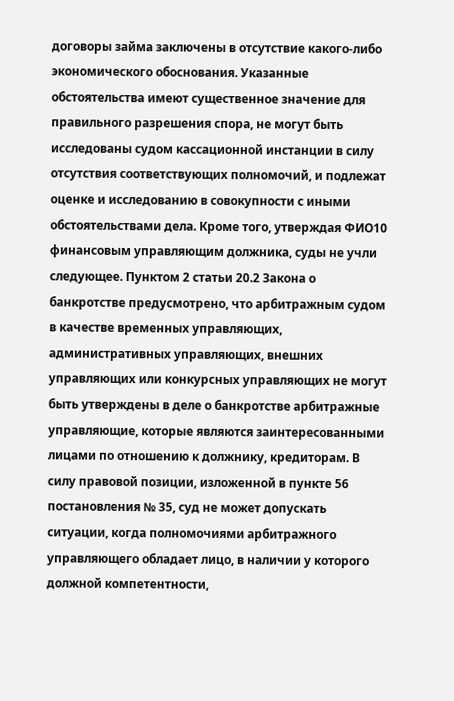договоры займа заключены в отсутствие какого-либо экономического обоснования. Указанные обстоятельства имеют существенное значение для правильного разрешения спора, не могут быть исследованы судом кассационной инстанции в силу отсутствия соответствующих полномочий, и подлежат оценке и исследованию в совокупности с иными обстоятельствами дела. Кроме того, утверждая ФИО10 финансовым управляющим должника, суды не учли следующее. Пунктом 2 статьи 20.2 Закона о банкротстве предусмотрено, что арбитражным судом в качестве временных управляющих, административных управляющих, внешних управляющих или конкурсных управляющих не могут быть утверждены в деле о банкротстве арбитражные управляющие, которые являются заинтересованными лицами по отношению к должнику, кредиторам. В силу правовой позиции, изложенной в пункте 56 постановления № 35, суд не может допускать ситуации, когда полномочиями арбитражного управляющего обладает лицо, в наличии у которого должной компетентности,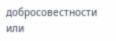добросовестности или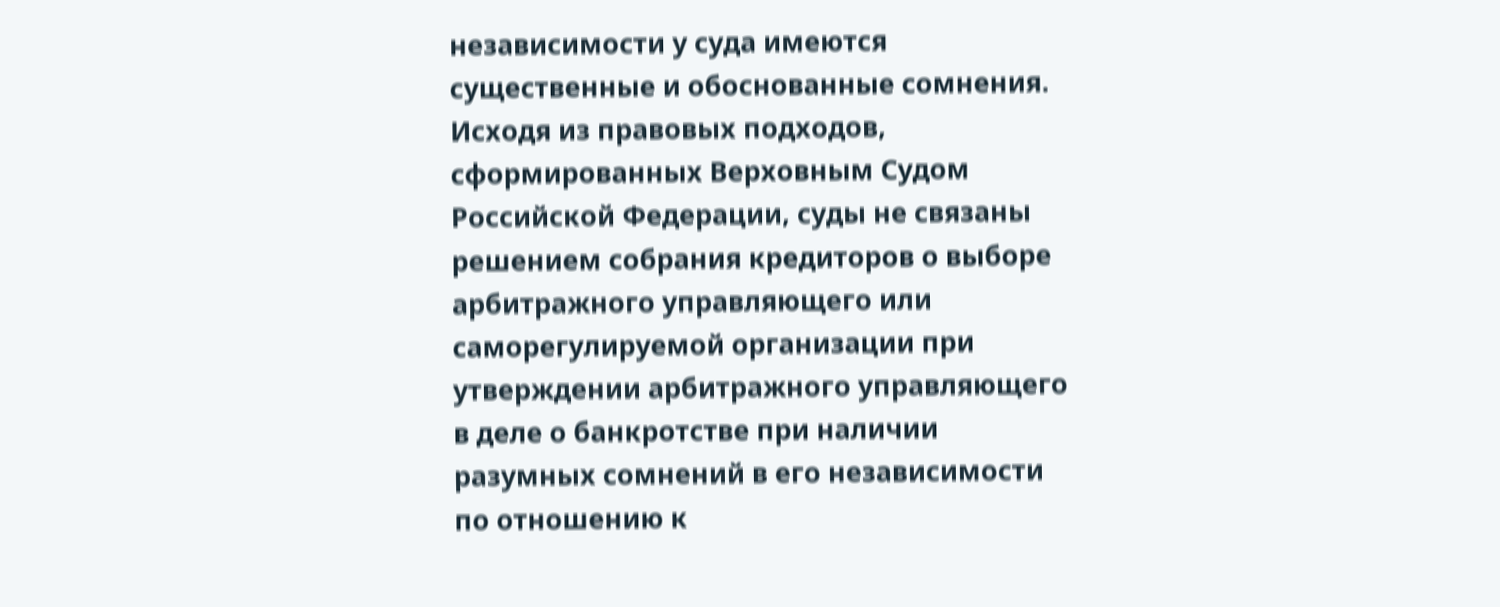независимости у суда имеются существенные и обоснованные сомнения. Исходя из правовых подходов, сформированных Верховным Судом Российской Федерации, суды не связаны решением собрания кредиторов о выборе арбитражного управляющего или саморегулируемой организации при утверждении арбитражного управляющего в деле о банкротстве при наличии разумных сомнений в его независимости по отношению к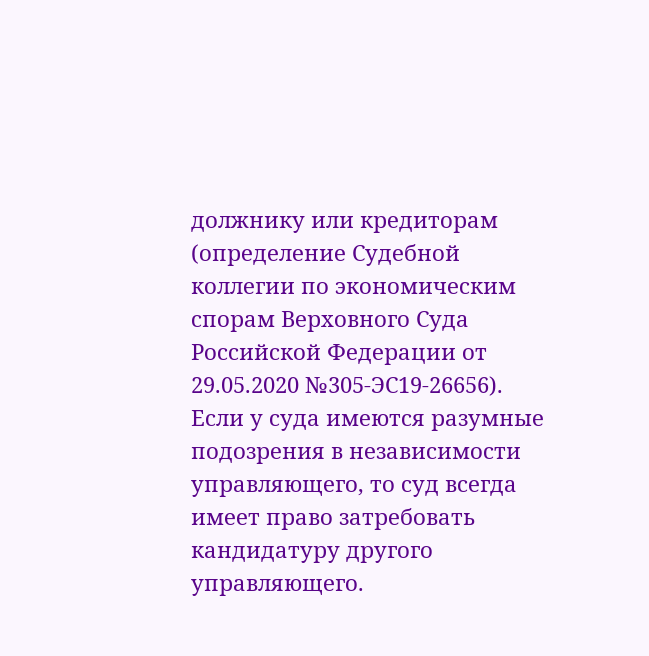должнику или кредиторам (определение Судебной коллегии по экономическим спорам Верховного Суда Российской Федерации от 29.05.2020 №305-ЭС19-26656). Если у суда имеются разумные подозрения в независимости управляющего, то суд всегда имеет право затребовать кандидатуру другого управляющего.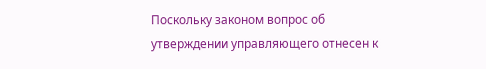Поскольку законом вопрос об утверждении управляющего отнесен к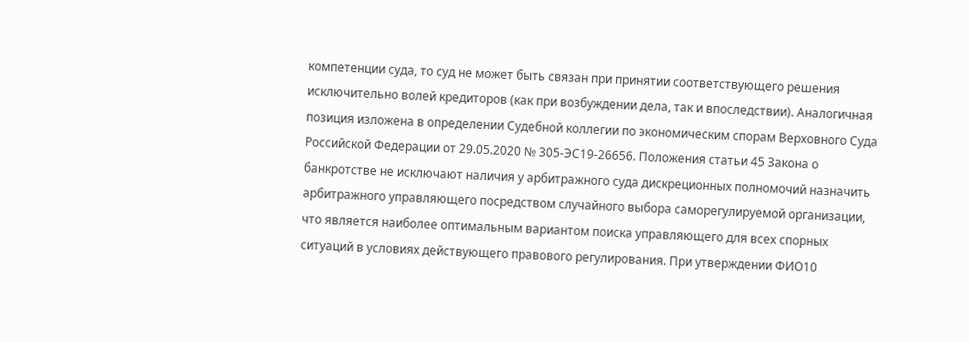компетенции суда, то суд не может быть связан при принятии соответствующего решения исключительно волей кредиторов (как при возбуждении дела, так и впоследствии). Аналогичная позиция изложена в определении Судебной коллегии по экономическим спорам Верховного Суда Российской Федерации от 29.05.2020 № 305-ЭС19-26656. Положения статьи 45 Закона о банкротстве не исключают наличия у арбитражного суда дискреционных полномочий назначить арбитражного управляющего посредством случайного выбора саморегулируемой организации, что является наиболее оптимальным вариантом поиска управляющего для всех спорных ситуаций в условиях действующего правового регулирования. При утверждении ФИО10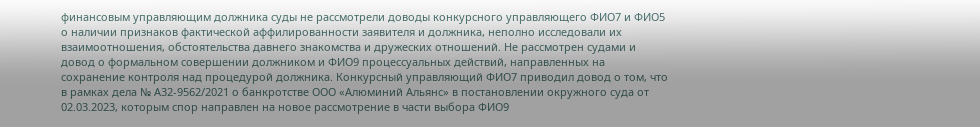финансовым управляющим должника суды не рассмотрели доводы конкурсного управляющего ФИО7 и ФИО5 о наличии признаков фактической аффилированности заявителя и должника, неполно исследовали их взаимоотношения, обстоятельства давнего знакомства и дружеских отношений. Не рассмотрен судами и довод о формальном совершении должником и ФИО9 процессуальных действий, направленных на сохранение контроля над процедурой должника. Конкурсный управляющий ФИО7 приводил довод о том, что в рамках дела № А32-9562/2021 о банкротстве ООО «Алюминий Альянс» в постановлении окружного суда от 02.03.2023, которым спор направлен на новое рассмотрение в части выбора ФИО9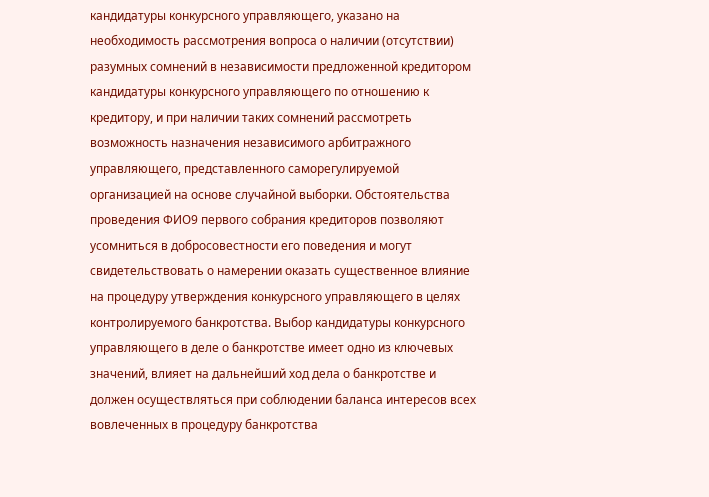кандидатуры конкурсного управляющего, указано на необходимость рассмотрения вопроса о наличии (отсутствии) разумных сомнений в независимости предложенной кредитором кандидатуры конкурсного управляющего по отношению к кредитору, и при наличии таких сомнений рассмотреть возможность назначения независимого арбитражного управляющего, представленного саморегулируемой организацией на основе случайной выборки. Обстоятельства проведения ФИО9 первого собрания кредиторов позволяют усомниться в добросовестности его поведения и могут свидетельствовать о намерении оказать существенное влияние на процедуру утверждения конкурсного управляющего в целях контролируемого банкротства. Выбор кандидатуры конкурсного управляющего в деле о банкротстве имеет одно из ключевых значений, влияет на дальнейший ход дела о банкротстве и должен осуществляться при соблюдении баланса интересов всех вовлеченных в процедуру банкротства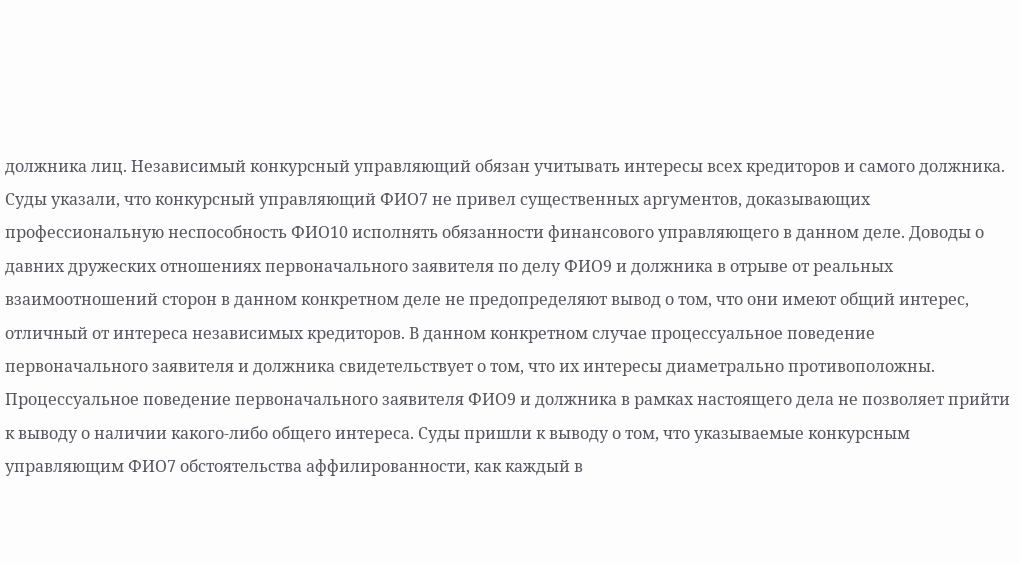должника лиц. Независимый конкурсный управляющий обязан учитывать интересы всех кредиторов и самого должника. Суды указали, что конкурсный управляющий ФИО7 не привел существенных аргументов, доказывающих профессиональную неспособность ФИО10 исполнять обязанности финансового управляющего в данном деле. Доводы о давних дружеских отношениях первоначального заявителя по делу ФИО9 и должника в отрыве от реальных взаимоотношений сторон в данном конкретном деле не предопределяют вывод о том, что они имеют общий интерес, отличный от интереса независимых кредиторов. В данном конкретном случае процессуальное поведение первоначального заявителя и должника свидетельствует о том, что их интересы диаметрально противоположны. Процессуальное поведение первоначального заявителя ФИО9 и должника в рамках настоящего дела не позволяет прийти к выводу о наличии какого-либо общего интереса. Суды пришли к выводу о том, что указываемые конкурсным управляющим ФИО7 обстоятельства аффилированности, как каждый в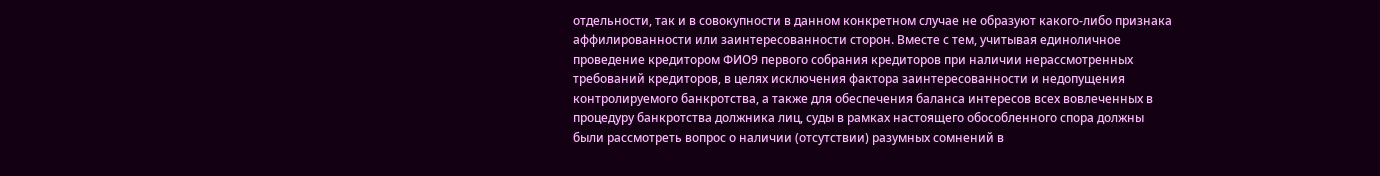отдельности, так и в совокупности в данном конкретном случае не образуют какого-либо признака аффилированности или заинтересованности сторон. Вместе с тем, учитывая единоличное проведение кредитором ФИО9 первого собрания кредиторов при наличии нерассмотренных требований кредиторов, в целях исключения фактора заинтересованности и недопущения контролируемого банкротства, а также для обеспечения баланса интересов всех вовлеченных в процедуру банкротства должника лиц, суды в рамках настоящего обособленного спора должны были рассмотреть вопрос о наличии (отсутствии) разумных сомнений в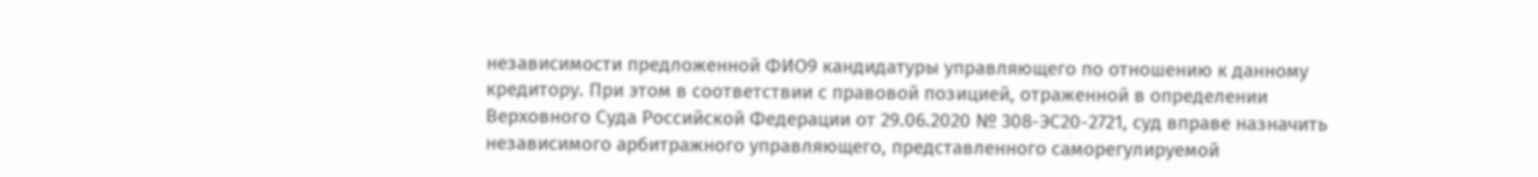независимости предложенной ФИО9 кандидатуры управляющего по отношению к данному кредитору. При этом в соответствии с правовой позицией, отраженной в определении Верховного Суда Российской Федерации от 29.06.2020 № 308-ЭС20-2721, суд вправе назначить независимого арбитражного управляющего, представленного саморегулируемой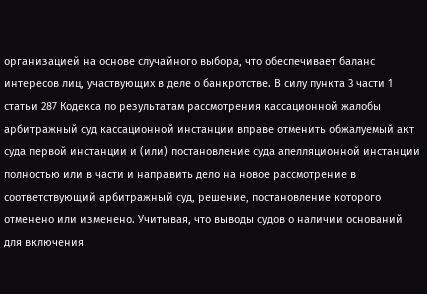организацией на основе случайного выбора, что обеспечивает баланс интересов лиц, участвующих в деле о банкротстве. В силу пункта 3 части 1 статьи 287 Кодекса по результатам рассмотрения кассационной жалобы арбитражный суд кассационной инстанции вправе отменить обжалуемый акт суда первой инстанции и (или) постановление суда апелляционной инстанции полностью или в части и направить дело на новое рассмотрение в соответствующий арбитражный суд, решение, постановление которого отменено или изменено. Учитывая, что выводы судов о наличии оснований для включения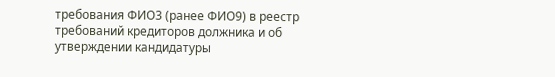требования ФИО3 (ранее ФИО9) в реестр требований кредиторов должника и об утверждении кандидатуры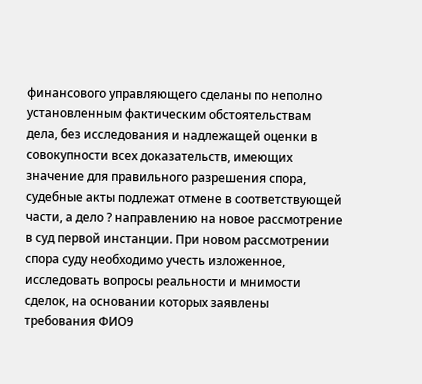финансового управляющего сделаны по неполно установленным фактическим обстоятельствам дела, без исследования и надлежащей оценки в совокупности всех доказательств, имеющих значение для правильного разрешения спора, судебные акты подлежат отмене в соответствующей части, а дело ? направлению на новое рассмотрение в суд первой инстанции. При новом рассмотрении спора суду необходимо учесть изложенное, исследовать вопросы реальности и мнимости сделок, на основании которых заявлены требования ФИО9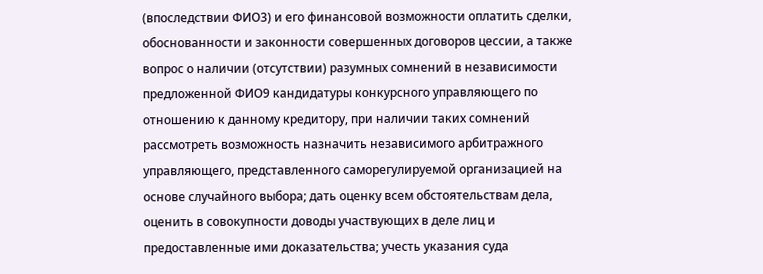(впоследствии ФИО3) и его финансовой возможности оплатить сделки, обоснованности и законности совершенных договоров цессии, а также вопрос о наличии (отсутствии) разумных сомнений в независимости предложенной ФИО9 кандидатуры конкурсного управляющего по отношению к данному кредитору, при наличии таких сомнений рассмотреть возможность назначить независимого арбитражного управляющего, представленного саморегулируемой организацией на основе случайного выбора; дать оценку всем обстоятельствам дела, оценить в совокупности доводы участвующих в деле лиц и предоставленные ими доказательства; учесть указания суда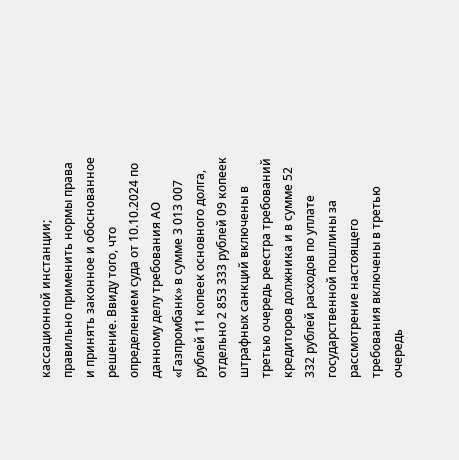кассационной инстанции; правильно применить нормы права и принять законное и обоснованное решение. Ввиду того, что определением суда от 10.10.2024 по данному делу требования АО «Газпромбанк» в сумме 3 013 007 рублей 11 копеек основного долга, отдельно 2 853 333 рублей 09 копеек штрафных санкций включены в третью очередь реестра требований кредиторов должника и в сумме 52 332 рублей расходов по уплате государственной пошлины за рассмотрение настоящего требования включены в третью очередь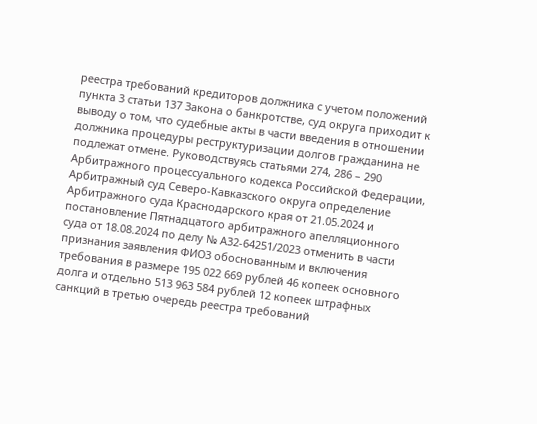реестра требований кредиторов должника с учетом положений пункта 3 статьи 137 Закона о банкротстве, суд округа приходит к выводу о том, что судебные акты в части введения в отношении должника процедуры реструктуризации долгов гражданина не подлежат отмене. Руководствуясь статьями 274, 286 – 290 Арбитражного процессуального кодекса Российской Федерации, Арбитражный суд Северо-Кавказского округа определение Арбитражного суда Краснодарского края от 21.05.2024 и постановление Пятнадцатого арбитражного апелляционного суда от 18.08.2024 по делу № А32-64251/2023 отменить в части признания заявления ФИО3 обоснованным и включения требования в размере 195 022 669 рублей 46 копеек основного долга и отдельно 513 963 584 рублей 12 копеек штрафных санкций в третью очередь реестра требований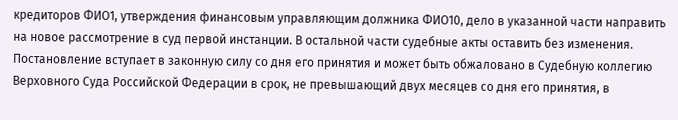кредиторов ФИО1, утверждения финансовым управляющим должника ФИО10, дело в указанной части направить на новое рассмотрение в суд первой инстанции. В остальной части судебные акты оставить без изменения. Постановление вступает в законную силу со дня его принятия и может быть обжаловано в Судебную коллегию Верховного Суда Российской Федерации в срок, не превышающий двух месяцев со дня его принятия, в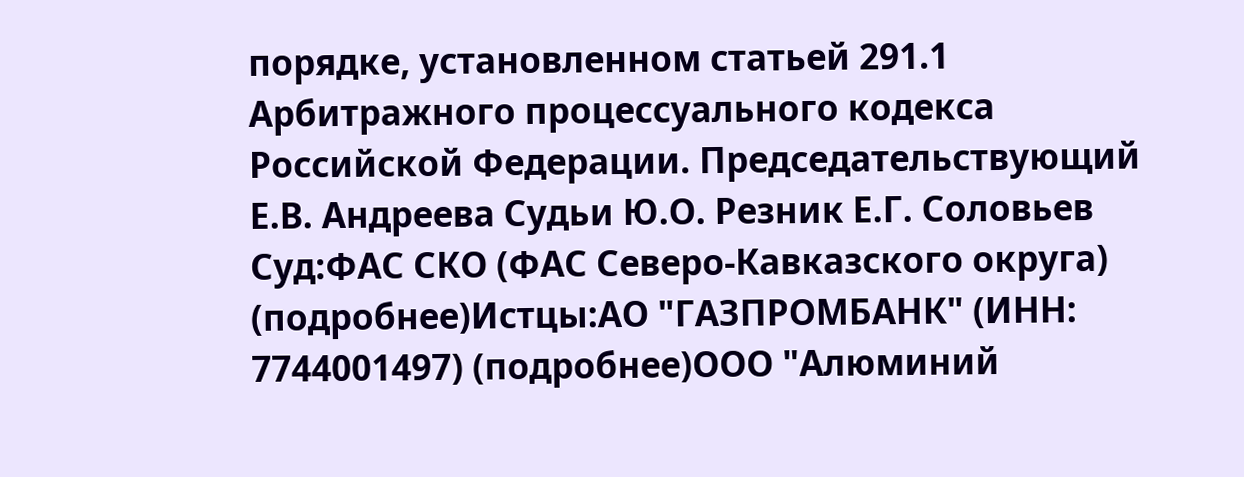порядке, установленном статьей 291.1 Арбитражного процессуального кодекса Российской Федерации. Председательствующий Е.В. Андреева Судьи Ю.О. Резник Е.Г. Соловьев Суд:ФАС СКО (ФАС Северо-Кавказского округа) (подробнее)Истцы:АО "ГАЗПРОМБАНК" (ИНН: 7744001497) (подробнее)ООО "Алюминий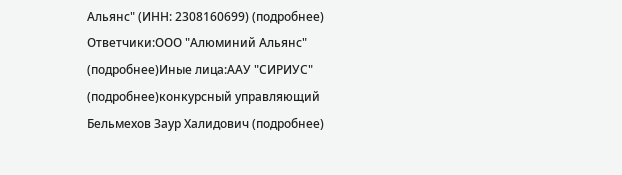Альянс" (ИНН: 2308160699) (подробнее) Ответчики:ООО "Алюминий Альянс" (подробнее)Иные лица:ААУ "СИРИУС" (подробнее)конкурсный управляющий Бельмехов Заур Халидович (подробнее)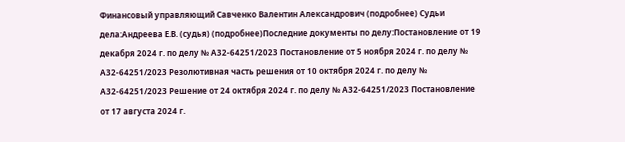Финансовый управляющий Савченко Валентин Александрович (подробнее) Судьи дела:Андреева Е.В. (судья) (подробнее)Последние документы по делу:Постановление от 19 декабря 2024 г. по делу № А32-64251/2023 Постановление от 5 ноября 2024 г. по делу № А32-64251/2023 Резолютивная часть решения от 10 октября 2024 г. по делу № А32-64251/2023 Решение от 24 октября 2024 г. по делу № А32-64251/2023 Постановление от 17 августа 2024 г.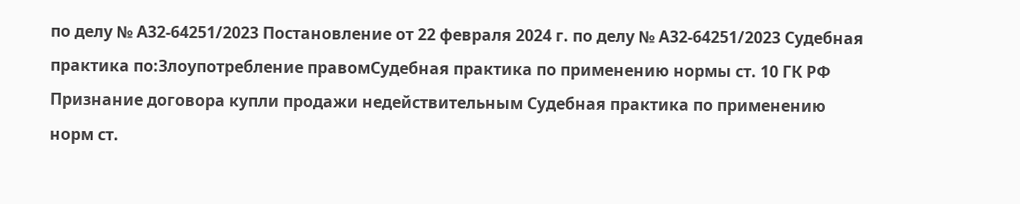по делу № А32-64251/2023 Постановление от 22 февраля 2024 г. по делу № А32-64251/2023 Судебная практика по:Злоупотребление правомСудебная практика по применению нормы ст. 10 ГК РФ Признание договора купли продажи недействительным Судебная практика по применению норм ст.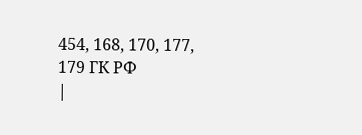454, 168, 170, 177, 179 ГК РФ
|